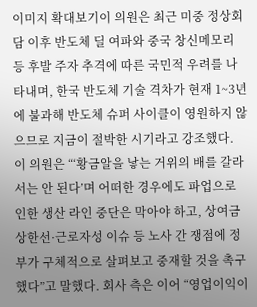이미지 확대보기이 의원은 최근 미중 정상회담 이후 반도체 딜 여파와 중국 창신메모리 등 후발 주자 추격에 따른 국민적 우려를 나타내며, 한국 반도체 기술 격차가 현재 1~3년에 불과해 반도체 슈퍼 사이클이 영원하지 않으므로 지금이 절박한 시기라고 강조했다.
이 의원은 “‘황금알을 낳는 거위의 배를 갈라서는 안 된다’며 어떠한 경우에도 파업으로 인한 생산 라인 중단은 막아야 하고, 상여금 상한선·근로자성 이슈 등 노사 간 쟁점에 정부가 구체적으로 살펴보고 중재할 것을 촉구했다”고 말했다. 회사 측은 이어 “영업이익이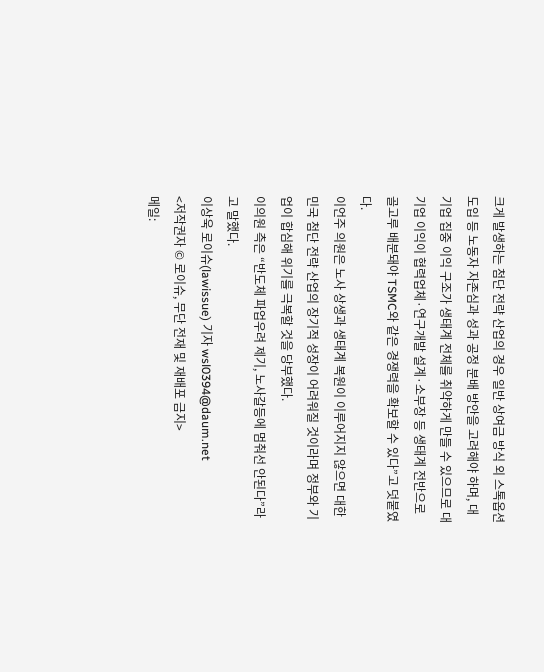크게 발생하는 첨단 전략 산업의 경우 일반 상여금 방식 외 스톡옵션 도입 등 노동자 자존심과 성과 공정 분배 방안을 고려해야 하며, 대기업 집중 이익 구조가 생태계 전체를 취약하게 만들 수 있으므로 대기업 이익이 협력업체·연구개발 설계·소부장 등 생태계 전반으로 골고루 배분돼야 TSMC와 같은 경쟁력을 확보할 수 있다”고 덧붙였다.
이언주 의원은 노사 상생과 생태계 복원이 이루어지지 않으면 대한민국 첨단 전략 산업의 장기적 성장이 어려워질 것이라며 정부와 기업이 합심해 위기를 극복할 것을 당부했다.
이의원 측은 “반도체 파업우려 제기, 노사갈등에 멈춰선 안된다”라고 말했다.
이상욱 로이슈(lawissue) 기자 wsl0394@daum.net
<저작권자 © 로이슈, 무단 전재 및 재배포 금지>
메일: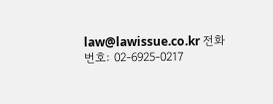law@lawissue.co.kr 전화번호: 02-6925-0217